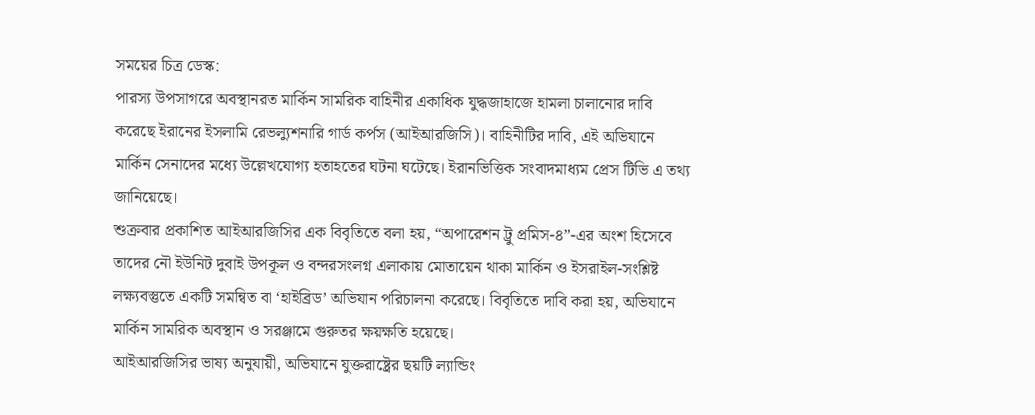সময়ের চিত্র ডেস্ক:
পারস্য উপসাগরে অবস্থানরত মার্কিন সামরিক বাহিনীর একাধিক যুদ্ধজাহাজে হামলা চালানোর দাবি করেছে ইরানের ইসলামি রেভল্যুশনারি গার্ড কর্পস (আইআরজিসি)। বাহিনীটির দাবি, এই অভিযানে মার্কিন সেনাদের মধ্যে উল্লেখযোগ্য হতাহতের ঘটনা ঘটেছে। ইরানভিত্তিক সংবাদমাধ্যম প্রেস টিভি এ তথ্য জানিয়েছে।
শুক্রবার প্রকাশিত আইআরজিসির এক বিবৃতিতে বলা হয়, “অপারেশন ট্রু প্রমিস-৪”-এর অংশ হিসেবে তাদের নৌ ইউনিট দুবাই উপকূল ও বন্দরসংলগ্ন এলাকায় মোতায়েন থাকা মার্কিন ও ইসরাইল-সংশ্লিষ্ট লক্ষ্যবস্তুতে একটি সমন্বিত বা ‘হাইব্রিড’ অভিযান পরিচালনা করেছে। বিবৃতিতে দাবি করা হয়, অভিযানে মার্কিন সামরিক অবস্থান ও সরঞ্জামে গুরুতর ক্ষয়ক্ষতি হয়েছে।
আইআরজিসির ভাষ্য অনুযায়ী, অভিযানে যুক্তরাষ্ট্রের ছয়টি ল্যান্ডিং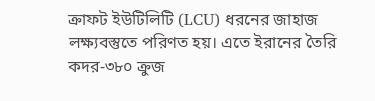ক্রাফট ইউটিলিটি (LCU) ধরনের জাহাজ লক্ষ্যবস্তুতে পরিণত হয়। এতে ইরানের তৈরি কদর-৩৮০ ক্রুজ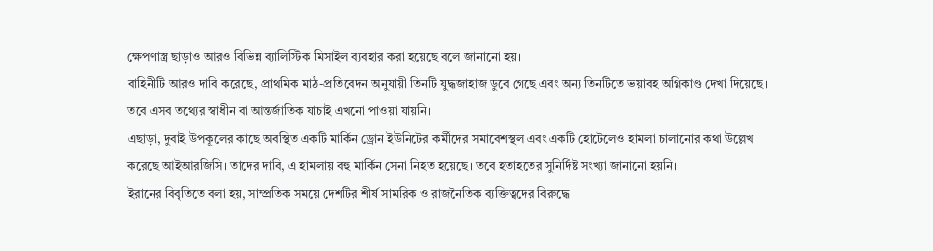ক্ষেপণাস্ত্র ছাড়াও আরও বিভিন্ন ব্যালিস্টিক মিসাইল ব্যবহার করা হয়েছে বলে জানানো হয়।
বাহিনীটি আরও দাবি করেছে, প্রাথমিক মাঠ-প্রতিবেদন অনুযায়ী তিনটি যুদ্ধজাহাজ ডুবে গেছে এবং অন্য তিনটিতে ভয়াবহ অগ্নিকাণ্ড দেখা দিয়েছে। তবে এসব তথ্যের স্বাধীন বা আন্তর্জাতিক যাচাই এখনো পাওয়া যায়নি।
এছাড়া, দুবাই উপকূলের কাছে অবস্থিত একটি মার্কিন ড্রোন ইউনিটের কর্মীদের সমাবেশস্থল এবং একটি হোটেলেও হামলা চালানোর কথা উল্লেখ করেছে আইআরজিসি। তাদের দাবি, এ হামলায় বহু মার্কিন সেনা নিহত হয়েছে। তবে হতাহতের সুনির্দিষ্ট সংখ্যা জানানো হয়নি।
ইরানের বিবৃতিতে বলা হয়, সাম্প্রতিক সময়ে দেশটির শীর্ষ সামরিক ও রাজনৈতিক ব্যক্তিত্বদের বিরুদ্ধে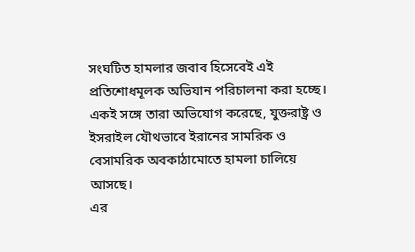সংঘটিত হামলার জবাব হিসেবেই এই প্রতিশোধমূলক অভিযান পরিচালনা করা হচ্ছে। একই সঙ্গে তারা অভিযোগ করেছে, যুক্তরাষ্ট্র ও ইসরাইল যৌথভাবে ইরানের সামরিক ও বেসামরিক অবকাঠামোতে হামলা চালিয়ে আসছে।
এর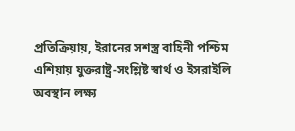প্রতিক্রিয়ায়, ইরানের সশস্ত্র বাহিনী পশ্চিম এশিয়ায় যুক্তরাষ্ট্র-সংশ্লিষ্ট স্বার্থ ও ইসরাইলি অবস্থান লক্ষ্য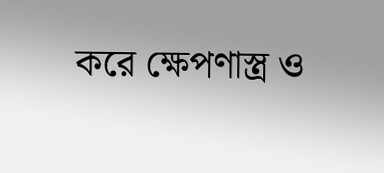করে ক্ষেপণাস্ত্র ও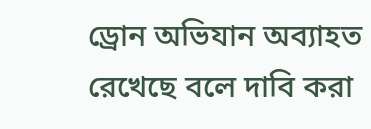ড্রোন অভিযান অব্যাহত রেখেছে বলে দাবি করা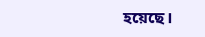হয়েছে।